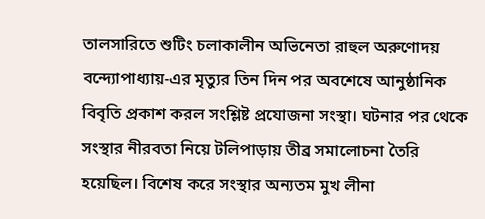তালসারিতে শুটিং চলাকালীন অভিনেতা রাহুল অরুণোদয় বন্দ্যোপাধ্যায়-এর মৃত্যুর তিন দিন পর অবশেষে আনুষ্ঠানিক বিবৃতি প্রকাশ করল সংশ্লিষ্ট প্রযোজনা সংস্থা। ঘটনার পর থেকে সংস্থার নীরবতা নিয়ে টলিপাড়ায় তীব্র সমালোচনা তৈরি হয়েছিল। বিশেষ করে সংস্থার অন্যতম মুখ লীনা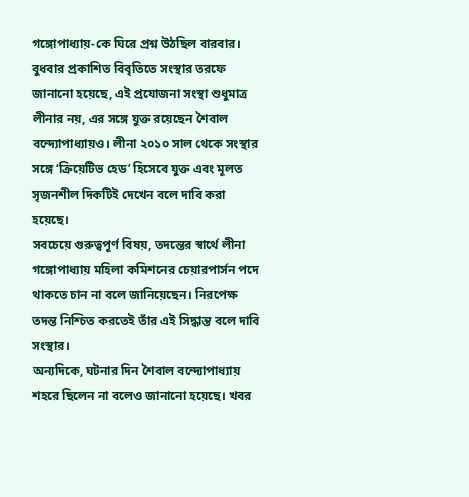গঙ্গোপাধ্যায়-কে ঘিরে প্রশ্ন উঠছিল বারবার।
বুধবার প্রকাশিত বিবৃতিতে সংস্থার তরফে জানানো হয়েছে, এই প্রযোজনা সংস্থা শুধুমাত্র লীনার নয়, এর সঙ্গে যুক্ত রয়েছেন শৈবাল বন্দ্যোপাধ্যায়ও। লীনা ২০১০ সাল থেকে সংস্থার সঙ্গে ‘ক্রিয়েটিভ হেড’ হিসেবে যুক্ত এবং মূলত সৃজনশীল দিকটিই দেখেন বলে দাবি করা হয়েছে।
সবচেয়ে গুরুত্বপূর্ণ বিষয়, তদন্তের স্বার্থে লীনা গঙ্গোপাধ্যায় মহিলা কমিশনের চেয়ারপার্সন পদে থাকতে চান না বলে জানিয়েছেন। নিরপেক্ষ তদন্ত নিশ্চিত করতেই তাঁর এই সিদ্ধান্ত বলে দাবি সংস্থার।
অন্যদিকে, ঘটনার দিন শৈবাল বন্দ্যোপাধ্যায় শহরে ছিলেন না বলেও জানানো হয়েছে। খবর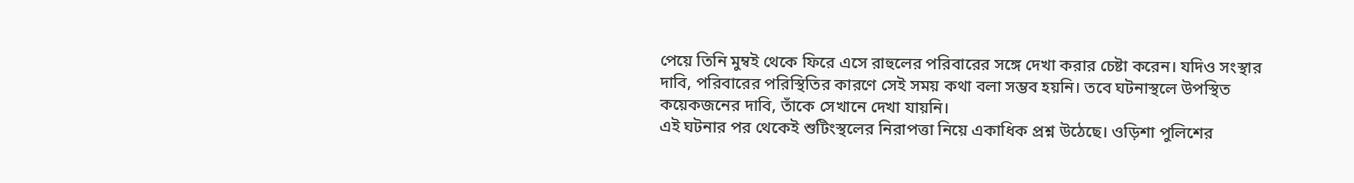পেয়ে তিনি মুম্বই থেকে ফিরে এসে রাহুলের পরিবারের সঙ্গে দেখা করার চেষ্টা করেন। যদিও সংস্থার দাবি, পরিবারের পরিস্থিতির কারণে সেই সময় কথা বলা সম্ভব হয়নি। তবে ঘটনাস্থলে উপস্থিত কয়েকজনের দাবি, তাঁকে সেখানে দেখা যায়নি।
এই ঘটনার পর থেকেই শুটিংস্থলের নিরাপত্তা নিয়ে একাধিক প্রশ্ন উঠেছে। ওড়িশা পুলিশের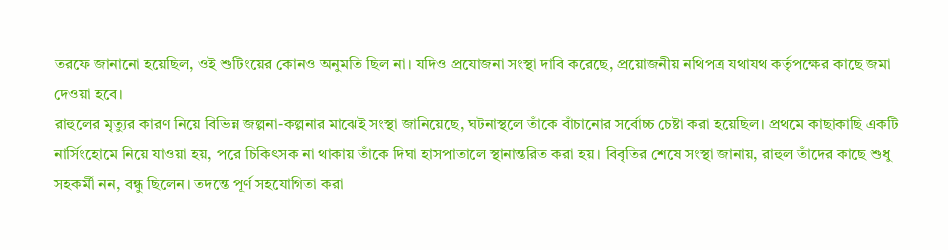তরফে জানানো হয়েছিল, ওই শুটিংয়ের কোনও অনুমতি ছিল না। যদিও প্রযোজনা সংস্থা দাবি করেছে, প্রয়োজনীয় নথিপত্র যথাযথ কর্তৃপক্ষের কাছে জমা দেওয়া হবে।
রাহুলের মৃত্যুর কারণ নিয়ে বিভিন্ন জল্পনা-কল্পনার মাঝেই সংস্থা জানিয়েছে, ঘটনাস্থলে তাঁকে বাঁচানোর সর্বোচ্চ চেষ্টা করা হয়েছিল। প্রথমে কাছাকাছি একটি নার্সিংহোমে নিয়ে যাওয়া হয়, পরে চিকিৎসক না থাকায় তাঁকে দিঘা হাসপাতালে স্থানান্তরিত করা হয়। বিবৃতির শেষে সংস্থা জানায়, রাহুল তাঁদের কাছে শুধু সহকর্মী নন, বন্ধু ছিলেন। তদন্তে পূর্ণ সহযোগিতা করা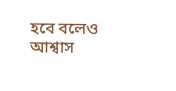হবে বলেও আশ্বাস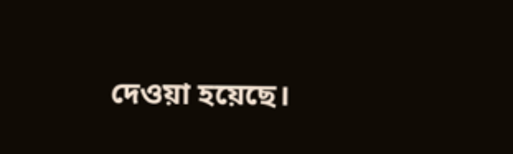দেওয়া হয়েছে।